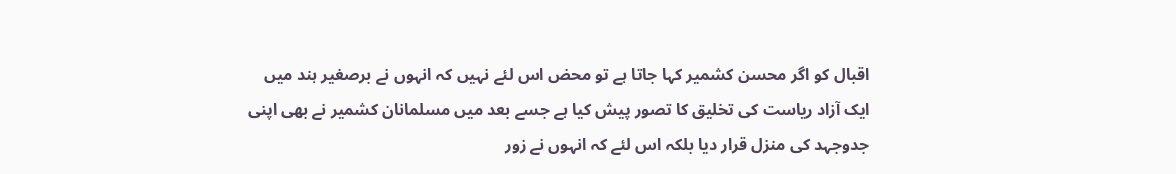اقبال کو اگر محسن کشمیر کہا جاتا ہے تو محض اس لئے نہیں کہ انہوں نے برصغیر ہند میں ایک آزاد ریاست کی تخلیق کا تصور پیش کیا ہے جسے بعد میں مسلمانان کشمیر نے بھی اپنی جدوجہد کی منزل قرار دیا بلکہ اس لئے کہ انہوں نے زور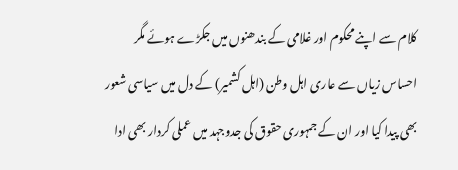کلام سے اپنے محکوم اور غلامی کے بندھنوں میں جکڑے ہوئے مگر احساس زیاں سے عاری اہل وطن (اہل کشمیر) کے دل میں سیاسی شعور بھی پیدا کیا اور ان کے جمہوری حقوق کی جدوجہد میں عملی کردار بھی ادا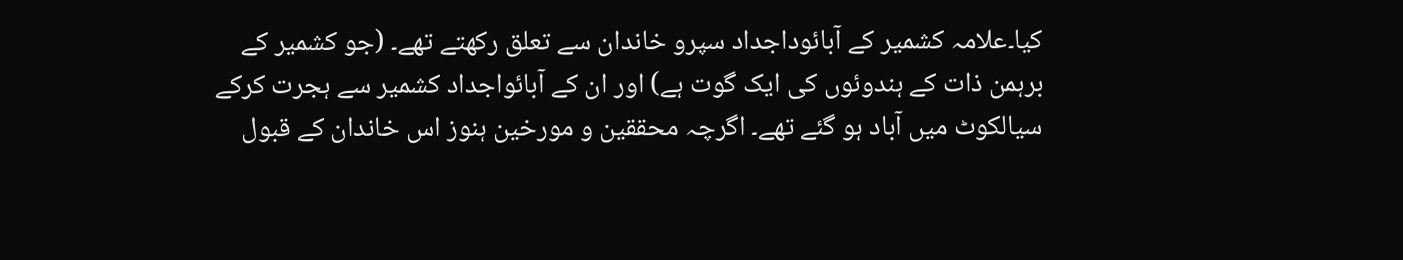کیا۔علامہ کشمیر کے آبائوداجداد سپرو خاندان سے تعلق رکھتے تھے۔ (جو کشمیر کے برہمن ذات کے ہندوئوں کی ایک گوت ہے) اور ان کے آبائواجداد کشمیر سے ہجرت کرکے سیالکوٹ میں آباد ہو گئے تھے۔ اگرچہ محققین و مورخین ہنوز اس خاندان کے قبول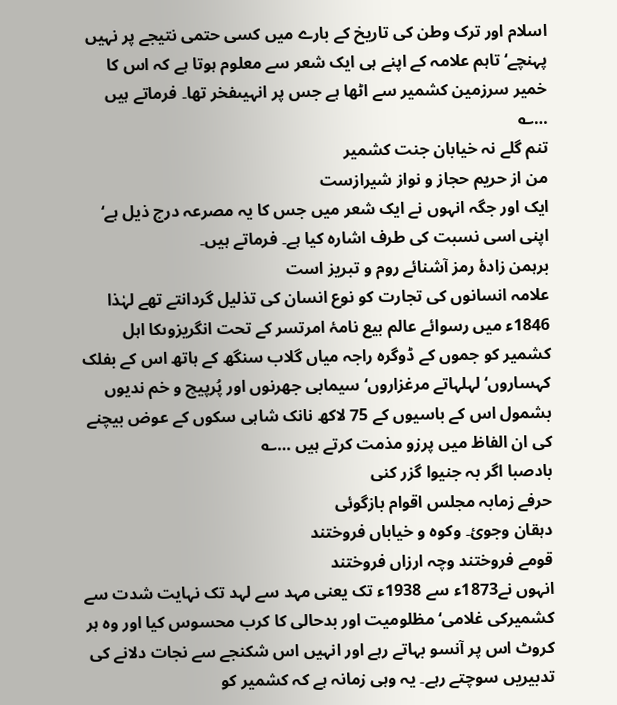اسلام اور ترک وطن کی تاریخ کے بارے میں کسی حتمی نتیجے پر نہیں پہنچے‘ تاہم علامہ کے اپنے ہی ایک شعر سے معلوم ہوتا ہے کہ اس کا خمیر سرزمین کشمیر سے اٹھا ہے جس پر انہیںفخر تھا۔ فرماتے ہیں …؎
تنم گلے نہ خیابان جنت کشمیر
من از حریم حجاز و نواز شیرازست
ایک اور جگہ انہوں نے ایک شعر میں جس کا یہ مصرعہ درج ذیل ہے‘ اپنی اسی نسبت کی طرف اشارہ کیا ہے۔ فرماتے ہیں۔
برہمن زادۂ رمز آشنائے روم و تبریز است
علامہ انسانوں کی تجارت کو نوع انسان کی تذلیل گردانتے تھے لہٰذا 1846ء میں رسوائے عالم بیع نامۂ امرتسر کے تحت انگریزوںکا اہل کشمیر کو جموں کے ڈوگرہ راجہ میاں گلاب سنگھ کے ہاتھ اس کے بفلک کہساروں‘ لہلہاتے مرغزاروں‘ سیمابی جھرنوں اور پُرپیچ و خم ندیوں بشمول اس کے باسیوں کے 75 لاکھ نانک شاہی سکوں کے عوض بیچنے کی ان الفاظ میں پرزو مذمت کرتے ہیں …؎
بادصبا اگر بہ جنیوا گزر کنی
حرفے زمابہ مجلس اقوام بازگوئی
دہقان وجوئ۔ وکوہ و خیاباں فروختند
قومے فروختند وچہ ارزاں فروختند
انہوں نے1873ء سے 1938ء تک یعنی مہد سے لہد تک نہایت شدت سے کشمیرکی غلامی‘ مظلومیت اور بدحالی کا کرب محسوس کیا اور وہ ہر کروٹ اس پر آنسو بہاتے رہے اور انہیں اس شکنجے سے نجات دلانے کی تدبیریں سوچتے رہے۔ یہ وہی زمانہ ہے کہ کشمیر کو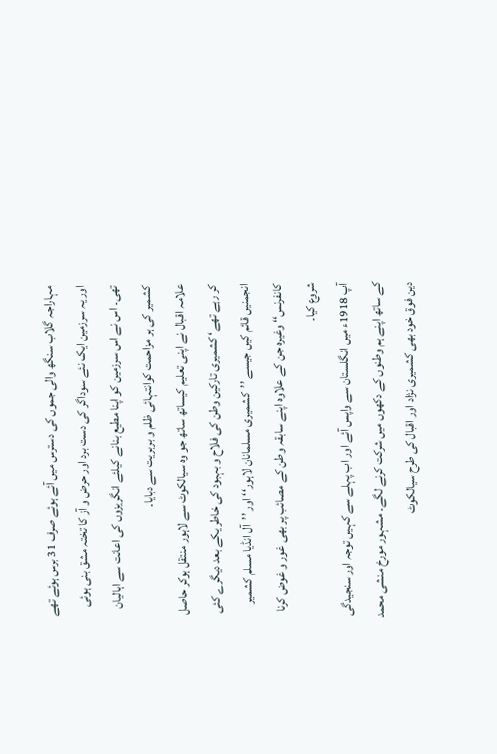مہاراجہ گلاب سنگھ والی جموں کی دسترس میں آئے ہوئے صرف 31 برس ہوئے تھے اور یہ سرزمین ایک نئے سوداگر کی دست برد اور حرض و آز کا تختہ مشق بنی ہوئی تھی۔ اس نے اس سرزمین کو اپنا مطیع بنانے کیلئے انگریزوں کی اعانت سے اہالیان کشمیر کی ہر مزاحمت کوانتہائی ظلم و بربریت سے دبایا۔
علامہ اقبال نے اپنی تعلیم کیساتھ ساتھ جو وہ سیالکوٹ سے لاہور منتقل ہوکر حاصل کر رہے تھے‘ کشمیری تارکین وطن کی فلاح و بہبود کی خاطر یکے بعد دیگرے کئی انجمنیں قائم کیں جیسے ’’کشمیری مسلمانان لاہور‘‘ اور ’’آل انڈیا مسلم کشمیر کانفرنس‘‘ وغیرہ جن کے علاوہ اپنے سابقہ وطن کے مصائب پر بھی غور و غوض کرنا شروع کیا۔
آپ 1918ء میں انگلستان سے واپس آئے اور اب پہلے سے کہیں توجہ اور سنجیدگی کے ساتھ اپنے ہم وطنوں کے دکھوں میں شرکت کرنے لگے۔ مشہور مورخ منشی محمد دین فوق خود بھی کشمیری نژاد اور اقبال کی طرح سیالکوٹ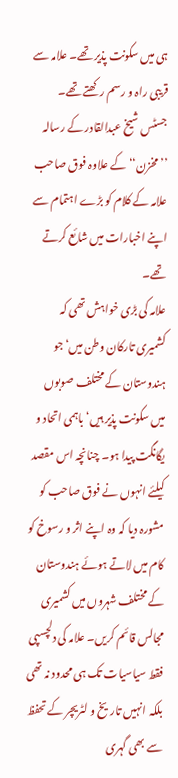ہی میں سکونت پذیر تھے۔ علامہ سے قریبی راہ و رسم رکھتے تھے۔ جسٹس شیخ عبدالقادر کے رسالہ ’’مخزن‘‘ کے علاوہ فوق صاحب علامہ کے کلام کو بڑے اہتمام سے اپنے اخبارات میں شائع کرتے تھے۔
علامہ کی بڑی خواہش تھی کہ کشمیری تارکان وطن میں‘ جو ہندوستان کے مختلف صوبوں میں سکونت پذیر ہیں‘ باہمی اتحاد و یگانگت پیدا ہو۔ چنانچہ اس مقصد کیلئے انہوں نے فوق صاحب کو مشورہ دیا کہ وہ اپنے اثر و رسوخ کو کام میں لاتے ہوئے ہندوستان کے مختلف شہروں میں کشمیری مجالس قائم کریں۔ علامہ کی دلچسپی فقط سیاسیات تک ہی محدود نہ تھی بلکہ انہیں تاریخ و لٹریچر کے تحفظ سے بھی گہری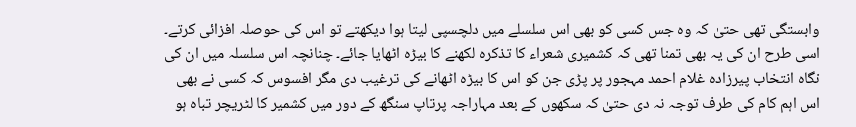وابستگی تھی حتیٰ کہ وہ جس کسی کو بھی اس سلسلے میں دلچسپی لیتا ہوا دیکھتے تو اس کی حوصلہ افزائی کرتے۔ اسی طرح ان کی یہ بھی تمنا تھی کہ کشمیری شعراء کا تذکرہ لکھنے کا بیڑہ اٹھایا جائے۔ چنانچہ اس سلسلہ میں ان کی نگاہ انتخاب پیرزادہ غلام احمد مہجور پر پڑی جن کو اس کا بیڑہ اٹھانے کی ترغیب دی مگر افسوس کہ کسی نے بھی اس اہم کام کی طرف توجہ نہ دی حتیٰ کہ سکھوں کے بعد مہاراجہ پرتاپ سنگھ کے دور میں کشمیر کا لٹریچر تباہ ہو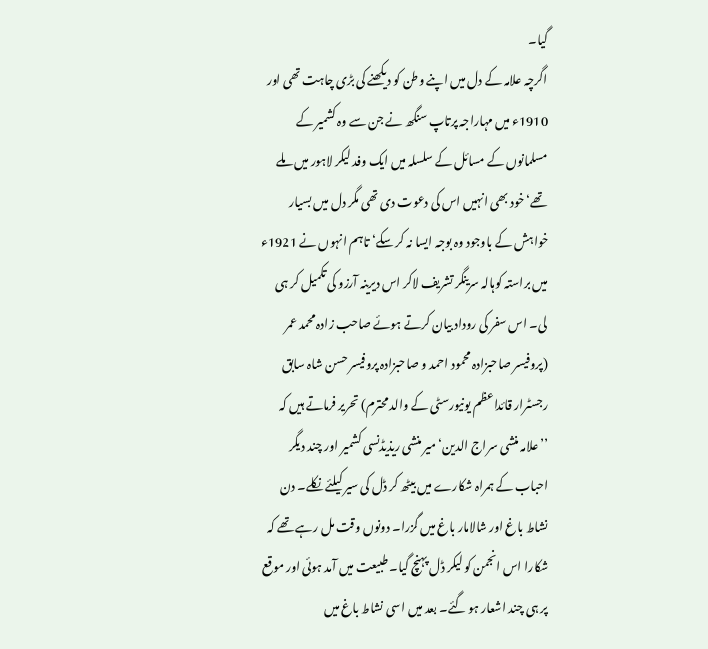گیا۔
اگرچہ علامہ کے دل میں اپنے وطن کو دیکھنے کی بڑی چاہت تھی اور 1910ء میں مہاراجہ پرتاپ سنگھ نے جن سے وہ کشمیر کے مسلمانوں کے مسائل کے سلسلہ میں ایک وفد لیکر لاہور میں ملے تھے‘ خود بھی انہیں اس کی دعوت دی تھی مگر دل میں بسیار خواہش کے باوجود وہ بوجہ ایسا نہ کر سکے‘ تاہم انہوں نے 1921ء میں براستہ کوہالہ سرینگر تشریف لاکر اس دیرینہ آرزو کی تکمیل کر ہی لی۔ اس سفر کی روداد بیان کرتے ہوئے صاحب زادہ محمد عمر (پروفیسر صاحبزادہ محمود احمد و صاحبزادہ پروفیسر حسن شاہ سابق رجسٹرار قائداعظم یونیورسٹی کے والد محترم) تحریر فرماتے ہیں کہ ’’علامہ منشی سراج الدین‘ میر منشی ریذیڈنسی کشمیر اور چند دیگر احباب کے ہمراہ شکارے میں بیٹھ کر ڈل کی سیر کیلئے نکلے۔ دن نشاط باغ اور شالامار باغ میں گزرا۔ دونوں وقت مل رہے تھے کہ شکارا اس انجمن کو لیکر ڈل پہنچ گیا۔ طبیعت میں آمد ہوئی اور موقع پر ہی چند اشعار ہو گئے۔ بعد میں اسی نشاط باغ میں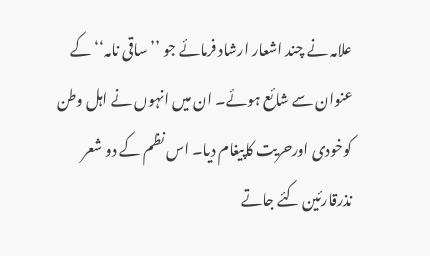علامہ نے چند اشعار ارشاد فرمائے جو ’’ساقی نامہ‘‘ کے عنوان سے شائع ہوئے۔ ان میں انہوں نے اہل وطن کوخودی اورحریت کاپیغام دیا۔ اس نظم کے دو شعر نذرقارئین کئے جاتے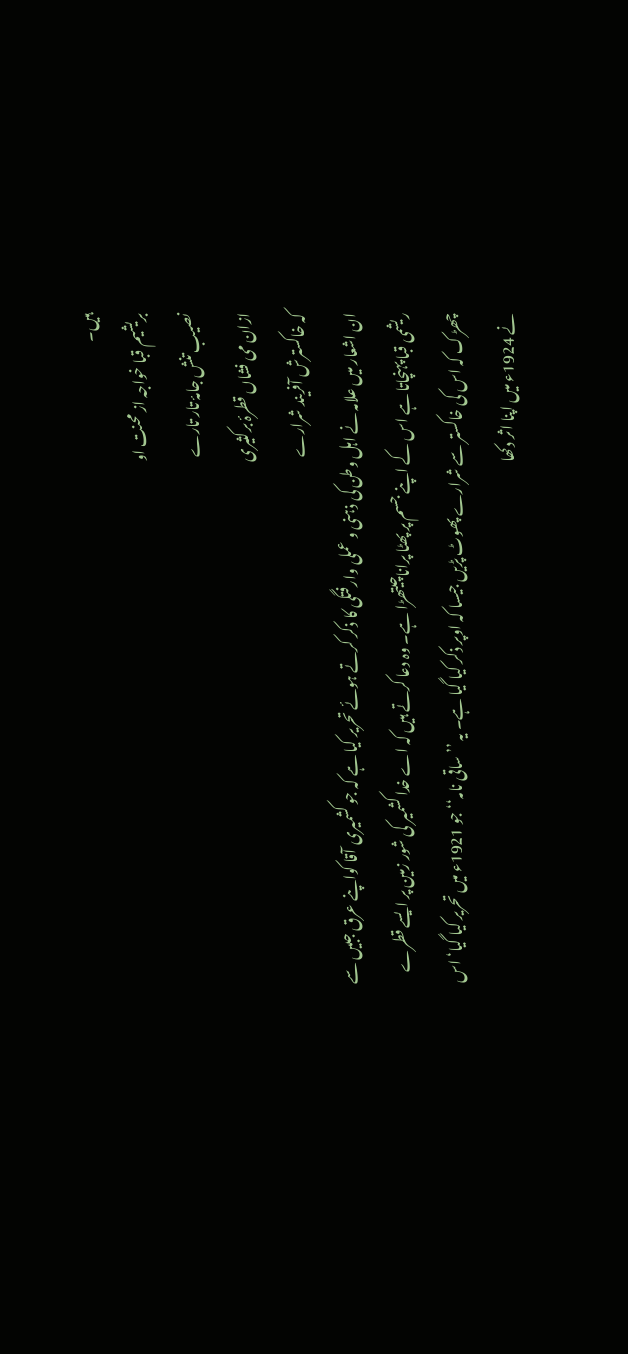ہیں۔
بریشیم قبا خواجہ از محنت او
نصیب تنش جامۂ تار تارے
ازان می فشاں قطرۂ برکثیری
کہ خاکسترش آفریند شرارے
ان اشعار میں علامہ نے اہل وطن کی ذہنی و عملی وارفتگی کا ذکر کرتے ہوئے تحریر کیا ہے کہ جو کشمیری آقا کواپنے عرق جبیں سے ریشمی قبا پہنچاتا ہے اس کے اپنے جسم پر پھٹا پراناچیتھڑا ہے۔ وہ دعا کرتے ہیں کہ اے خدا کشمیر کی شور زمین پر ایسے قطرے چھڑک کہ اس کی خاکستر سے شرارے پھوٹ پڑیں جیسا کہ اوپر ذکر کیا گیا ہے۔ یہ ’’ساقی نامہ‘‘ جو 1921ء میں تحریر کیا گیا‘ اس نے 1924ء میں اپنا اثر دکھا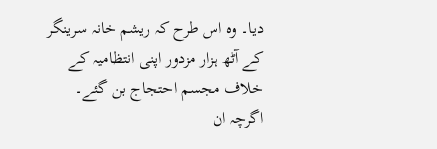دیا۔ وہ اس طرح کہ ریشم خانہ سرینگر کے آٹھ ہزار مزدور اپنی انتظامیہ کے خلاف مجسم احتجاج بن گئے۔ اگرچہ ان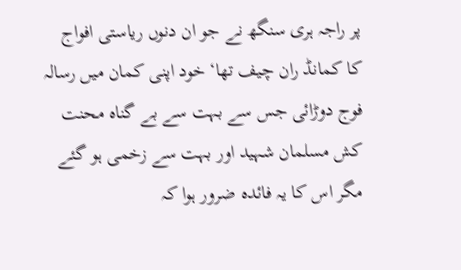پر راجہ ہری سنگھ نے جو ان دنوں ریاستی افواج کا کمانڈ ران چیف تھا‘ خود اپنی کمان میں رسالہ فوج دوڑائی جس سے بہت سے بے گناہ محنت کش مسلمان شہید اور بہت سے زخمی ہو گئے مگر اس کا یہ فائدہ ضرور ہوا کہ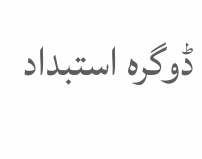ڈوگرہ استبداد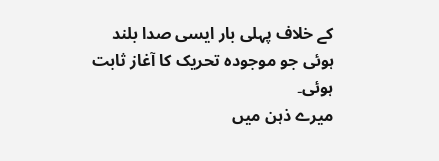کے خلاف پہلی بار ایسی صدا بلند ہوئی جو موجودہ تحریک کا آغاز ثابت ہوئی۔
میرے ذہن میں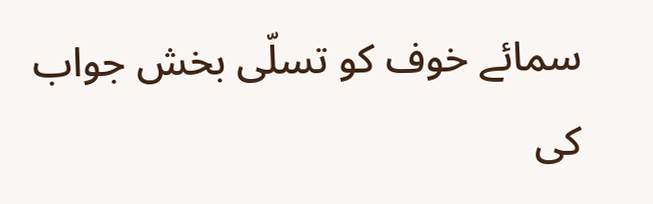سمائے خوف کو تسلّی بخش جواب کی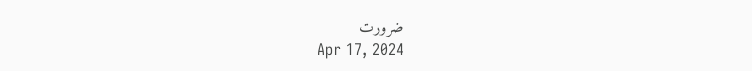ضرورت
Apr 17, 2024